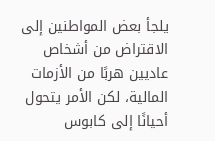يلجأ بعض المواطنين إلى الاقتراض من أشخاص عاديين هربًا من الأزمات المالية، لكن الأمر يتحول أحيانًا إلى كابوس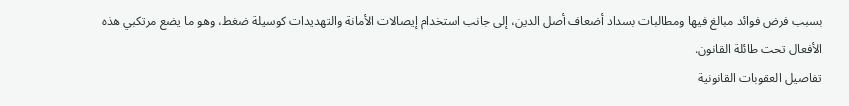بسبب فرض فوائد مبالغ فيها ومطالبات بسداد أضعاف أصل الدين، إلى جانب استخدام إيصالات الأمانة والتهديدات كوسيلة ضغط، وهو ما يضع مرتكبي هذه الأفعال تحت طائلة القانون.
تفاصيل العقوبات القانونية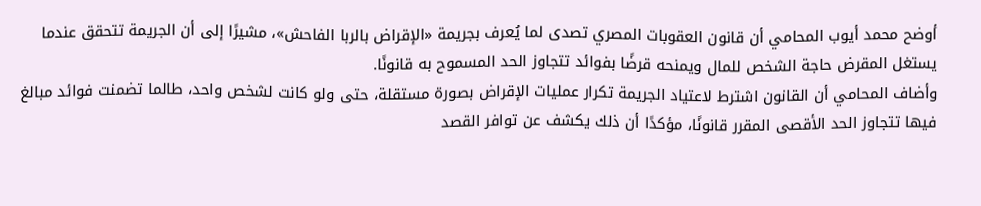أوضح محمد أيوب المحامي أن قانون العقوبات المصري تصدى لما يُعرف بجريمة «الإقراض بالربا الفاحش»، مشيرًا إلى أن الجريمة تتحقق عندما يستغل المقرض حاجة الشخص للمال ويمنحه قرضًا بفوائد تتجاوز الحد المسموح به قانونًا.
وأضاف المحامي أن القانون اشترط لاعتياد الجريمة تكرار عمليات الإقراض بصورة مستقلة، حتى ولو كانت لشخص واحد، طالما تضمنت فوائد مبالغ فيها تتجاوز الحد الأقصى المقرر قانونًا، مؤكدًا أن ذلك يكشف عن توافر القصد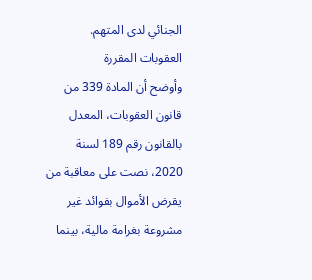الجنائي لدى المتهم.
العقوبات المقررة
وأوضح أن المادة 339 من قانون العقوبات، المعدل بالقانون رقم 189 لسنة 2020، نصت على معاقبة من يقرض الأموال بفوائد غير مشروعة بغرامة مالية، بينما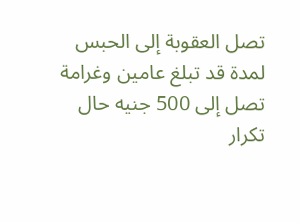تصل العقوبة إلى الحبس لمدة قد تبلغ عامين وغرامة تصل إلى 500 جنيه حال تكرار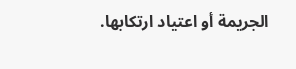الجريمة أو اعتياد ارتكابها.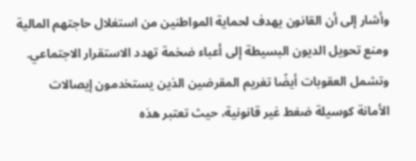وأشار إلى أن القانون يهدف لحماية المواطنين من استغلال حاجتهم المالية ومنع تحويل الديون البسيطة إلى أعباء ضخمة تهدد الاستقرار الاجتماعي. وتشمل العقوبات أيضًا تغريم المقرضين الذين يستخدمون إيصالات الأمانة كوسيلة ضغط غير قانونية، حيث تعتبر هذه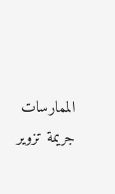الممارسات جريمة تزوير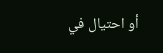أو احتيال في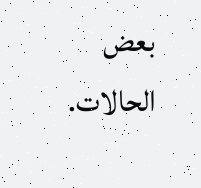بعض الحالات.